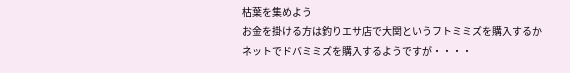枯葉を集めよう
お金を掛ける方は釣りエサ店で大関というフトミミズを購入するか
ネットでドバミミズを購入するようですが・・・・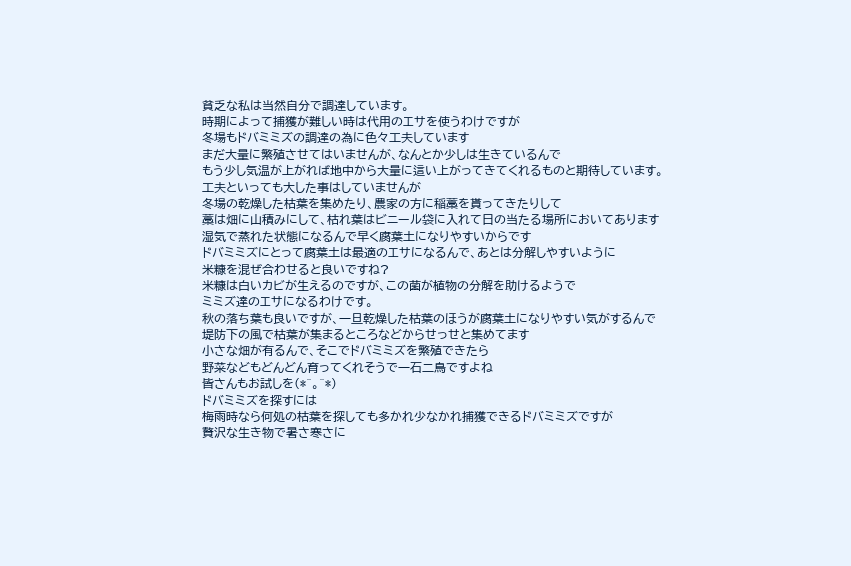貧乏な私は当然自分で調達しています。
時期によって捕獲が難しい時は代用のエサを使うわけですが
冬場もドバミミズの調達の為に色々工夫しています
まだ大量に繁殖させてはいませんが、なんとか少しは生きているんで
もう少し気温が上がれば地中から大量に這い上がってきてくれるものと期待しています。
工夫といっても大した事はしていませんが
冬場の乾燥した枯葉を集めたり、農家の方に稲藁を貰ってきたりして
藁は畑に山積みにして、枯れ葉はビニール袋に入れて日の当たる場所においてあります
湿気で蒸れた状態になるんで早く腐葉土になりやすいからです
ドバミミズにとって腐葉土は最適のエサになるんで、あとは分解しやすいように
米糠を混ぜ合わせると良いですね?
米糠は白いカビが生えるのですが、この菌が植物の分解を助けるようで
ミミズ達のエサになるわけです。
秋の落ち葉も良いですが、一旦乾燥した枯葉のほうが腐葉土になりやすい気がするんで
堤防下の風で枯葉が集まるところなどからせっせと集めてます
小さな畑が有るんで、そこでドバミミズを繁殖できたら
野菜などもどんどん育ってくれそうで一石二鳥ですよね
皆さんもお試しを(*^。^*)
ドバミミズを探すには
梅雨時なら何処の枯葉を探しても多かれ少なかれ捕獲できるドバミミズですが
贅沢な生き物で暑さ寒さに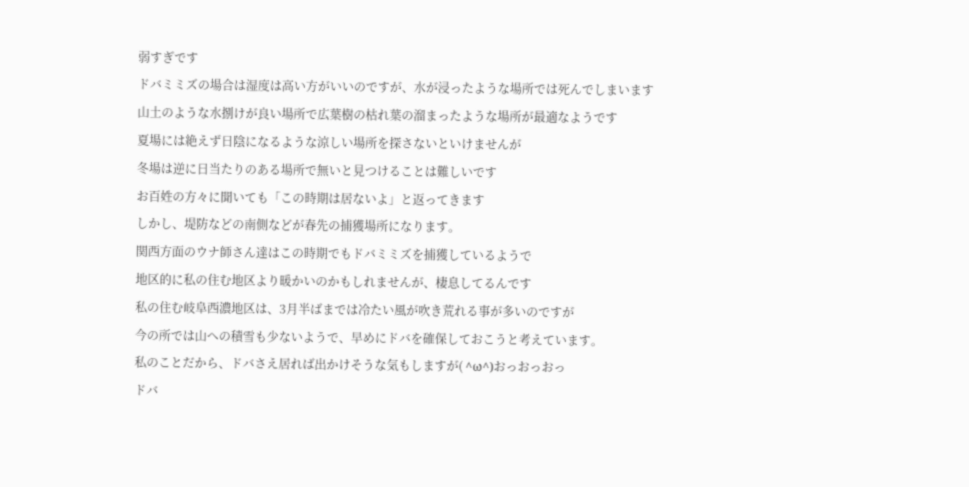弱すぎです
ドバミミズの場合は湿度は高い方がいいのですが、水が浸ったような場所では死んでしまいます
山土のような水捌けが良い場所で広葉樹の枯れ葉の溜まったような場所が最適なようです
夏場には絶えず日陰になるような涼しい場所を探さないといけませんが
冬場は逆に日当たりのある場所で無いと見つけることは難しいです
お百姓の方々に聞いても「この時期は居ないよ」と返ってきます
しかし、堤防などの南側などが春先の捕獲場所になります。
関西方面のウナ師さん達はこの時期でもドバミミズを捕獲しているようで
地区的に私の住む地区より暖かいのかもしれませんが、棲息してるんです
私の住む岐阜西濃地区は、3月半ばまでは冷たい風が吹き荒れる事が多いのですが
今の所では山への積雪も少ないようで、早めにドバを確保しておこうと考えています。
私のことだから、ドバさえ居れば出かけそうな気もしますが( ^ω^)おっおっおっ
ドバ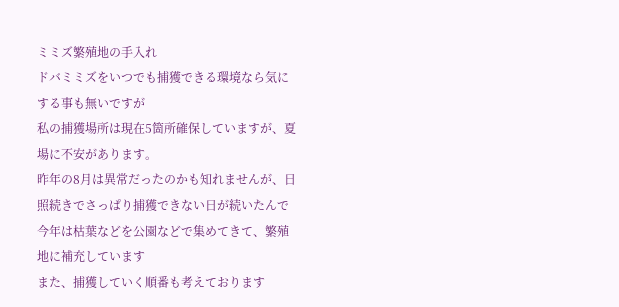ミミズ繁殖地の手入れ
ドバミミズをいつでも捕獲できる環境なら気にする事も無いですが
私の捕獲場所は現在5箇所確保していますが、夏場に不安があります。
昨年の8月は異常だったのかも知れませんが、日照続きでさっぱり捕獲できない日が続いたんで
今年は枯葉などを公園などで集めてきて、繁殖地に補充しています
また、捕獲していく順番も考えております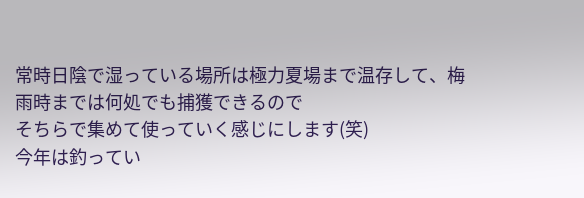常時日陰で湿っている場所は極力夏場まで温存して、梅雨時までは何処でも捕獲できるので
そちらで集めて使っていく感じにします(笑)
今年は釣ってい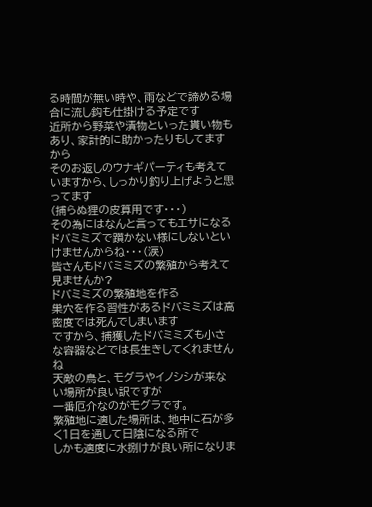る時間が無い時や、雨などで諦める場合に流し鈎も仕掛ける予定です
近所から野菜や漬物といった貰い物もあり、家計的に助かったりもしてますから
そのお返しのウナギパーティも考えていますから、しっかり釣り上げようと思ってます
(捕らぬ狸の皮算用です・・・)
その為にはなんと言ってもエサになるドバミミズで躓かない様にしないといけませんからね・・・(涙)
皆さんもドバミミズの繁殖から考えて見ませんか?
ドバミミズの繁殖地を作る
巣穴を作る習性があるドバミミズは高密度では死んでしまいます
ですから、捕獲したドバミミズも小さな容器などでは長生きしてくれませんね
天敵の鳥と、モグラやイノシシが来ない場所が良い訳ですが
一番厄介なのがモグラです。
繁殖地に適した場所は、地中に石が多く1日を通して日陰になる所で
しかも適度に水捌けが良い所になりま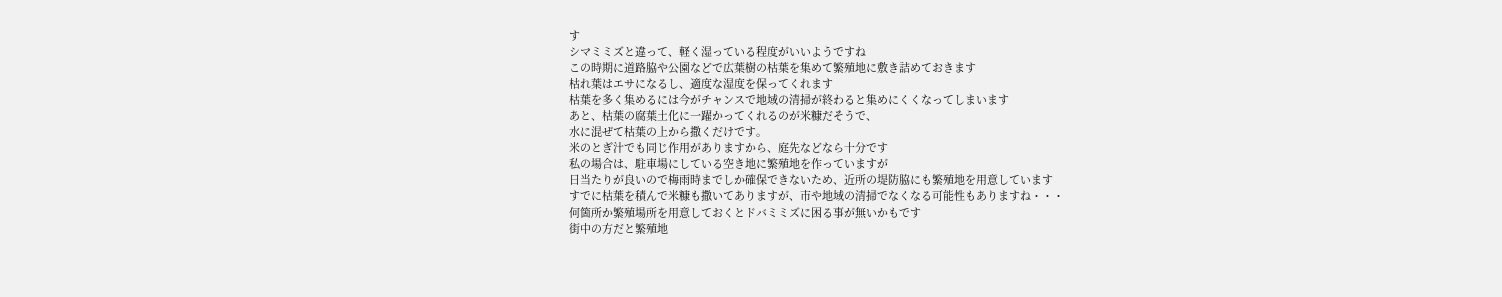す
シマミミズと違って、軽く湿っている程度がいいようですね
この時期に道路脇や公園などで広葉樹の枯葉を集めて繁殖地に敷き詰めておきます
枯れ葉はエサになるし、適度な湿度を保ってくれます
枯葉を多く集めるには今がチャンスで地域の清掃が終わると集めにくくなってしまいます
あと、枯葉の腐葉土化に一躍かってくれるのが米糠だそうで、
水に混ぜて枯葉の上から撒くだけです。
米のとぎ汁でも同じ作用がありますから、庭先などなら十分です
私の場合は、駐車場にしている空き地に繁殖地を作っていますが
日当たりが良いので梅雨時までしか確保できないため、近所の堤防脇にも繁殖地を用意しています
すでに枯葉を積んで米糠も撒いてありますが、市や地域の清掃でなくなる可能性もありますね・・・
何箇所か繁殖場所を用意しておくとドバミミズに困る事が無いかもです
街中の方だと繁殖地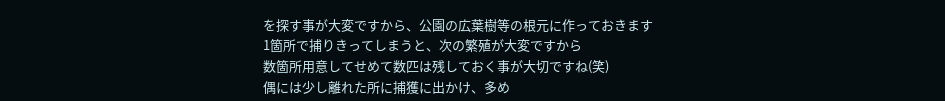を探す事が大変ですから、公園の広葉樹等の根元に作っておきます
1箇所で捕りきってしまうと、次の繁殖が大変ですから
数箇所用意してせめて数匹は残しておく事が大切ですね(笑)
偶には少し離れた所に捕獲に出かけ、多め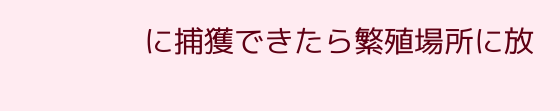に捕獲できたら繁殖場所に放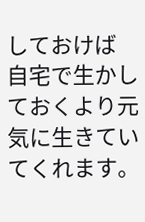しておけば
自宅で生かしておくより元気に生きていてくれます。